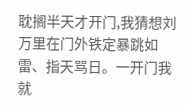耽搁半天才开门,我猜想刘万里在门外铁定暴跳如雷、指天骂日。一开门我就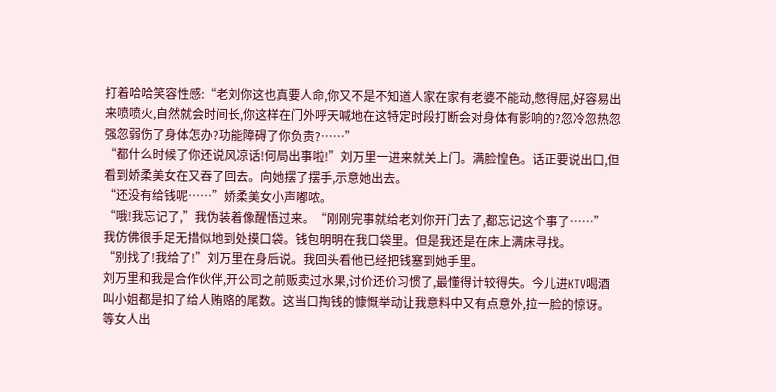打着哈哈笑容性感:“老刘你这也真要人命,你又不是不知道人家在家有老婆不能动,憋得屈,好容易出来喷喷火,自然就会时间长,你这样在门外呼天喊地在这特定时段打断会对身体有影响的?忽冷忽热忽强忽弱伤了身体怎办?功能障碍了你负责?……”
“都什么时候了你还说风凉话!何局出事啦!”刘万里一进来就关上门。满脸惶色。话正要说出口,但看到娇柔美女在又吞了回去。向她摆了摆手,示意她出去。
“还没有给钱呢……”娇柔美女小声嘟哝。
“哦!我忘记了,”我伪装着像醒悟过来。“刚刚完事就给老刘你开门去了,都忘记这个事了……”
我仿佛很手足无措似地到处摸口袋。钱包明明在我口袋里。但是我还是在床上满床寻找。
“别找了!我给了!”刘万里在身后说。我回头看他已经把钱塞到她手里。
刘万里和我是合作伙伴,开公司之前贩卖过水果,讨价还价习惯了,最懂得计较得失。今儿进KTV喝酒叫小姐都是扣了给人贿赂的尾数。这当口掏钱的慷慨举动让我意料中又有点意外,拉一脸的惊讶。等女人出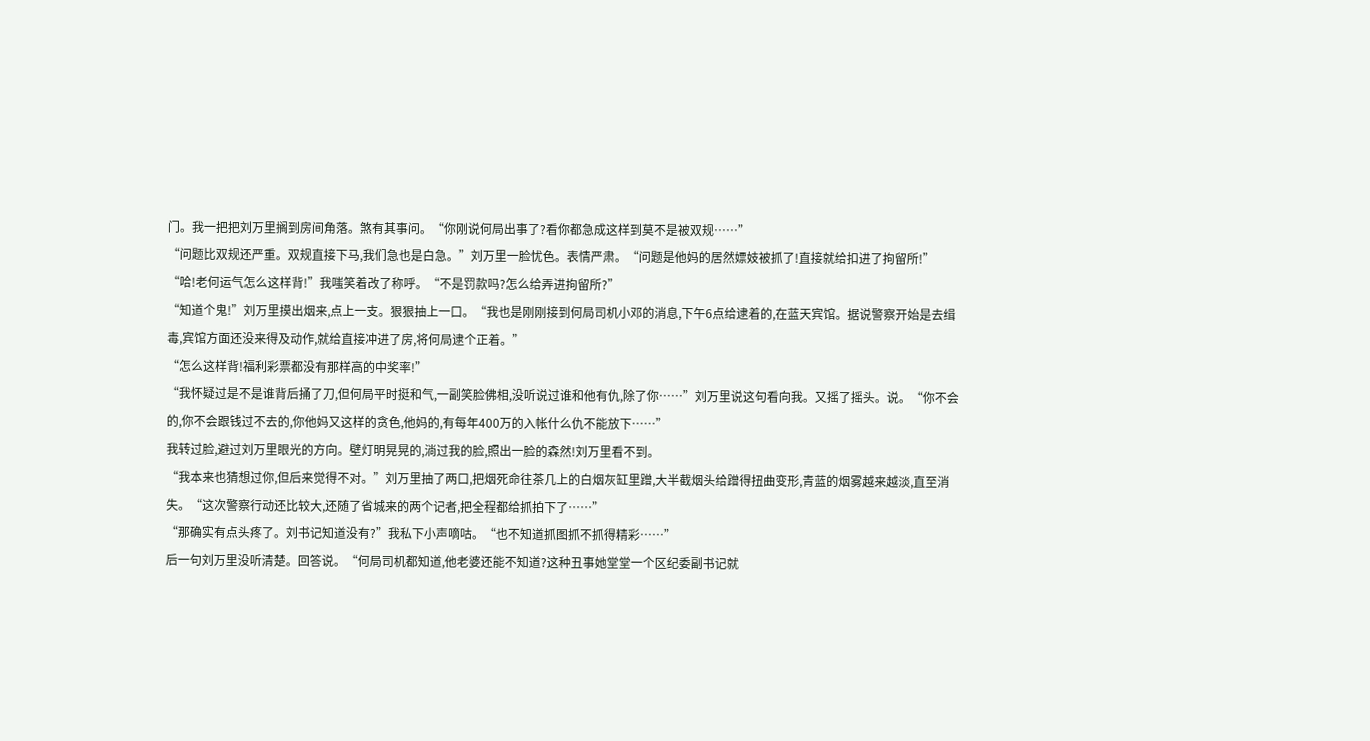门。我一把把刘万里搁到房间角落。煞有其事问。“你刚说何局出事了?看你都急成这样到莫不是被双规……”
“问题比双规还严重。双规直接下马,我们急也是白急。”刘万里一脸忧色。表情严肃。“问题是他妈的居然嫖妓被抓了!直接就给扣进了拘留所!”
“哈!老何运气怎么这样背!”我嗤笑着改了称呼。“不是罚款吗?怎么给弄进拘留所?”
“知道个鬼!”刘万里摸出烟来,点上一支。狠狠抽上一口。“我也是刚刚接到何局司机小邓的消息,下午6点给逮着的,在蓝天宾馆。据说警察开始是去缉毒,宾馆方面还没来得及动作,就给直接冲进了房,将何局逮个正着。”
“怎么这样背!福利彩票都没有那样高的中奖率!”
“我怀疑过是不是谁背后捅了刀,但何局平时挺和气,一副笑脸佛相,没听说过谁和他有仇,除了你……”刘万里说这句看向我。又摇了摇头。说。“你不会的,你不会跟钱过不去的,你他妈又这样的贪色,他妈的,有每年400万的入帐什么仇不能放下……”
我转过脸,避过刘万里眼光的方向。壁灯明晃晃的,淌过我的脸,照出一脸的森然!刘万里看不到。
“我本来也猜想过你,但后来觉得不对。”刘万里抽了两口,把烟死命往茶几上的白烟灰缸里蹭,大半截烟头给蹭得扭曲变形,青蓝的烟雾越来越淡,直至消失。“这次警察行动还比较大,还随了省城来的两个记者,把全程都给抓拍下了……”
“那确实有点头疼了。刘书记知道没有?”我私下小声嘀咕。“也不知道抓图抓不抓得精彩……”
后一句刘万里没听清楚。回答说。“何局司机都知道,他老婆还能不知道?这种丑事她堂堂一个区纪委副书记就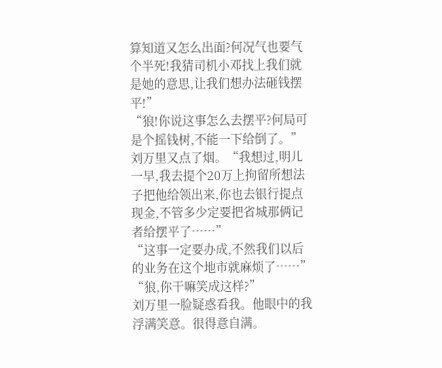算知道又怎么出面?何况气也要气个半死!我猜司机小邓找上我们就是她的意思,让我们想办法砸钱摆平!”
“狼!你说这事怎么去摆平?何局可是个摇钱树,不能一下给倒了。”刘万里又点了烟。“我想过,明儿一早,我去提个20万上拘留所想法子把他给领出来,你也去银行提点现金,不管多少定要把省城那俩记者给摆平了……”
“这事一定要办成,不然我们以后的业务在这个地市就麻烦了……”
“狼,你干嘛笑成这样?”
刘万里一脸疑惑看我。他眼中的我浮满笑意。很得意自满。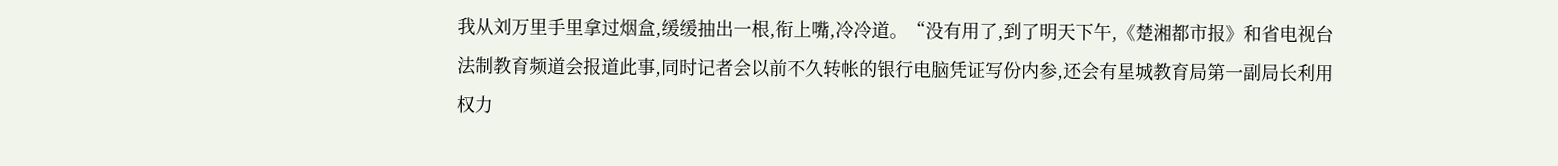我从刘万里手里拿过烟盒,缓缓抽出一根,衔上嘴,冷冷道。“没有用了,到了明天下午,《楚湘都市报》和省电视台法制教育频道会报道此事,同时记者会以前不久转帐的银行电脑凭证写份内参,还会有星城教育局第一副局长利用权力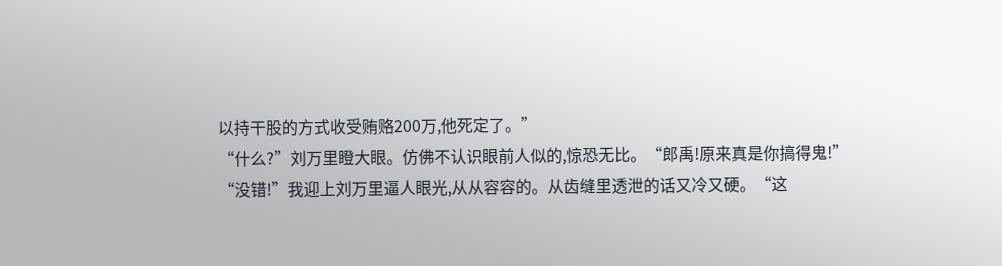以持干股的方式收受贿赂200万,他死定了。”
“什么?”刘万里瞪大眼。仿佛不认识眼前人似的,惊恐无比。“郎禹!原来真是你搞得鬼!”
“没错!”我迎上刘万里逼人眼光,从从容容的。从齿缝里透泄的话又冷又硬。“这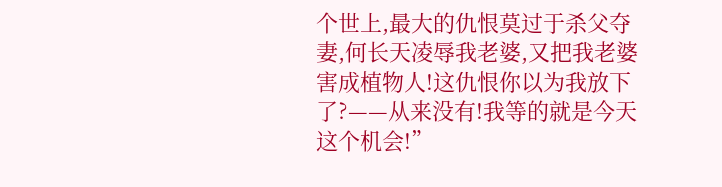个世上,最大的仇恨莫过于杀父夺妻,何长天凌辱我老婆,又把我老婆害成植物人!这仇恨你以为我放下了?——从来没有!我等的就是今天这个机会!”